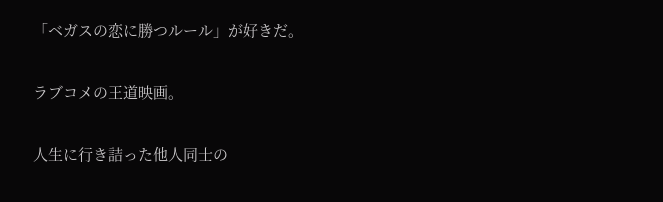「ベガスの恋に勝つルール」が好きだ。

ラブコメの王道映画。

人生に行き詰った他人同士の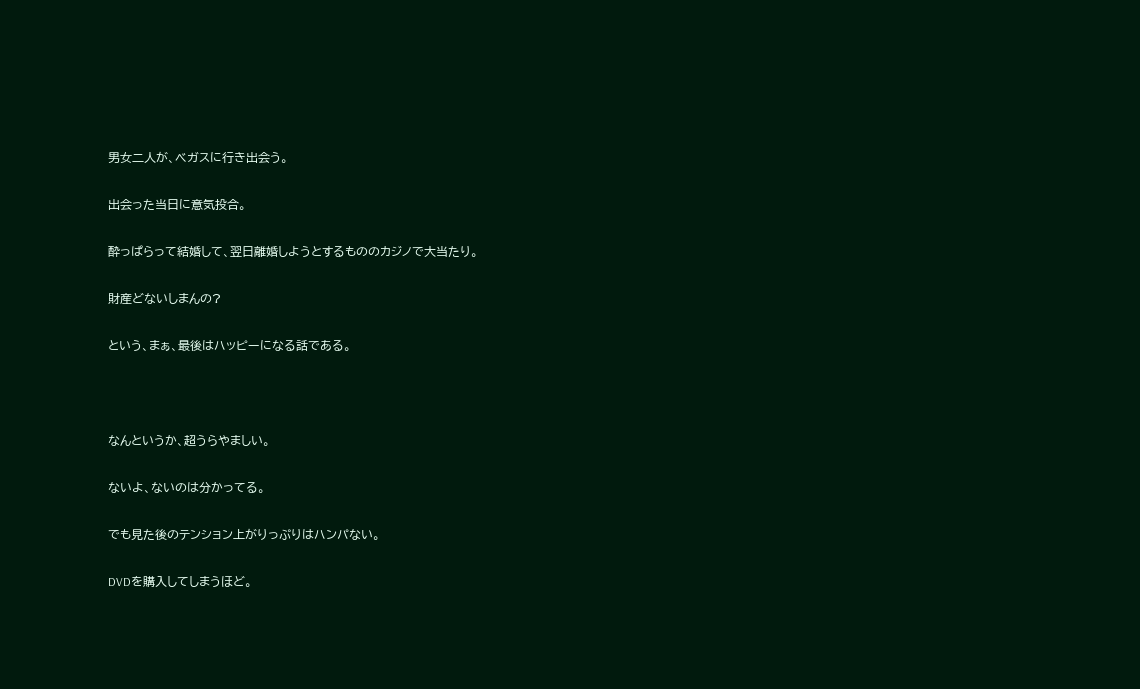男女二人が、ベガスに行き出会う。

出会った当日に意気投合。

酔っぱらって結婚して、翌日離婚しようとするもののカジノで大当たり。

財産どないしまんの?

という、まぁ、最後はハッピーになる話である。



なんというか、超うらやましい。

ないよ、ないのは分かってる。

でも見た後のテンション上がりっぷりはハンパない。

DVDを購入してしまうほど。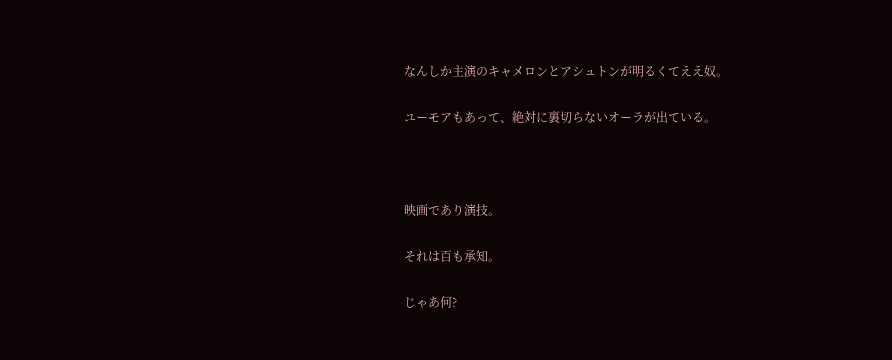なんしか主演のキャメロンとアシュトンが明るくてええ奴。

ユーモアもあって、絶対に裏切らないオーラが出ている。



映画であり演技。

それは百も承知。

じゃあ何?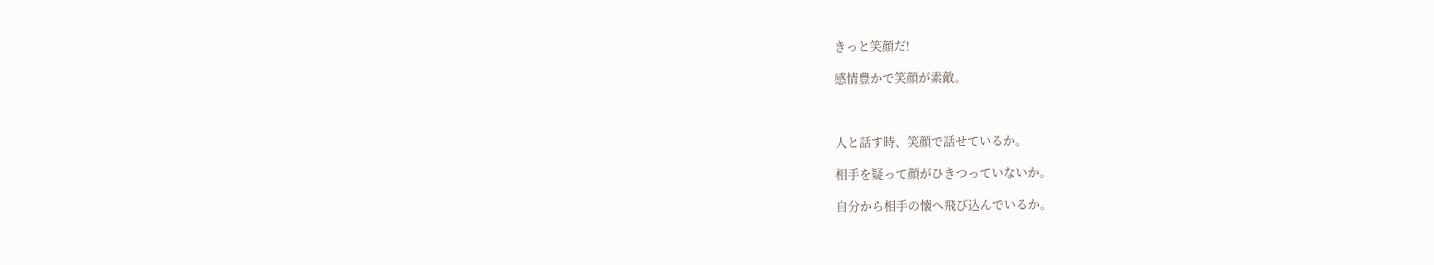きっと笑顔だ!

感情豊かで笑顔が素敵。



人と話す時、笑顔で話せているか。

相手を疑って顔がひきつっていないか。

自分から相手の懐へ飛び込んでいるか。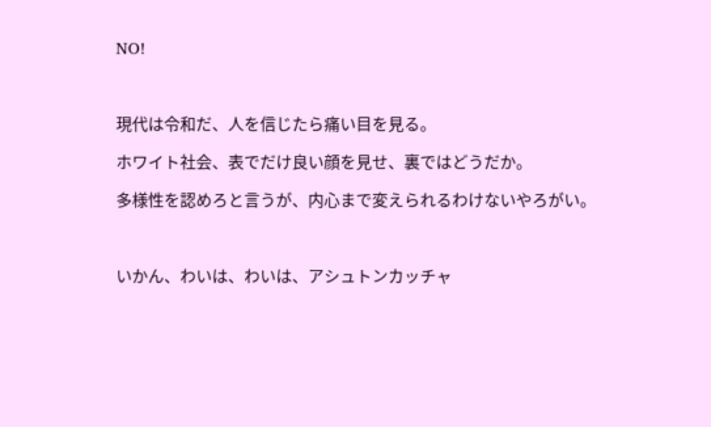NO!



現代は令和だ、人を信じたら痛い目を見る。

ホワイト社会、表でだけ良い顔を見せ、裏ではどうだか。

多様性を認めろと言うが、内心まで変えられるわけないやろがい。



いかん、わいは、わいは、アシュトンカッチャ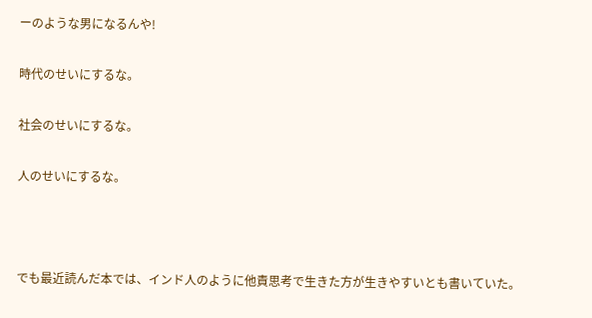ーのような男になるんや!

時代のせいにするな。

社会のせいにするな。

人のせいにするな。



でも最近読んだ本では、インド人のように他責思考で生きた方が生きやすいとも書いていた。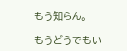もう知らん。

もうどうでもい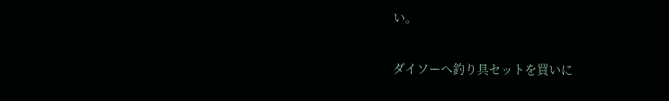い。

ダイソーへ釣り具セットを買いに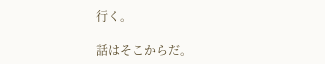行く。

話はそこからだ。